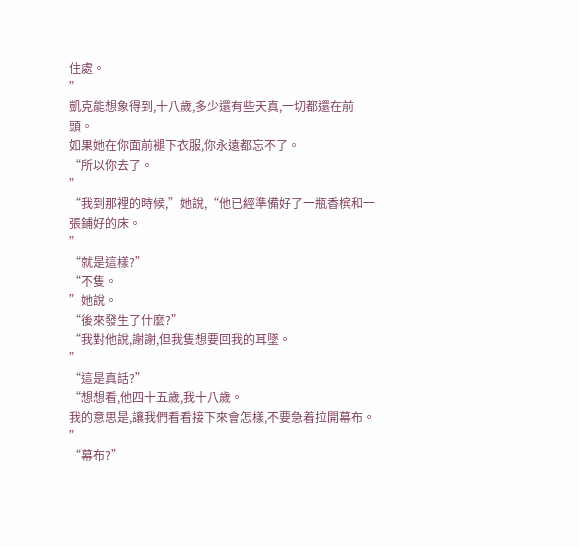住處。
”
凱克能想象得到,十八歲,多少還有些天真,一切都還在前頭。
如果她在你面前褪下衣服,你永遠都忘不了。
“所以你去了。
”
“我到那裡的時候,”她說,“他已經準備好了一瓶香槟和一張鋪好的床。
”
“就是這樣?”
“不隻。
”她說。
“後來發生了什麼?”
“我對他說,謝謝,但我隻想要回我的耳墜。
”
“這是真話?”
“想想看,他四十五歲,我十八歲。
我的意思是,讓我們看看接下來會怎樣,不要急着拉開幕布。
”
“幕布?”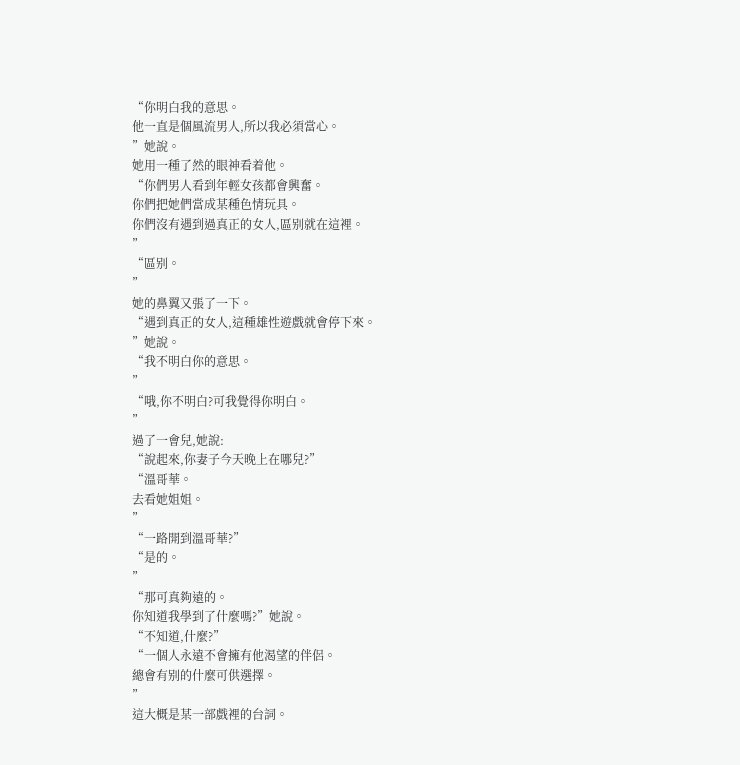“你明白我的意思。
他一直是個風流男人,所以我必須當心。
”她說。
她用一種了然的眼神看着他。
“你們男人看到年輕女孩都會興奮。
你們把她們當成某種色情玩具。
你們沒有遇到過真正的女人,區别就在這裡。
”
“區别。
”
她的鼻翼又張了一下。
“遇到真正的女人,這種雄性遊戲就會停下來。
”她說。
“我不明白你的意思。
”
“哦,你不明白?可我覺得你明白。
”
過了一會兒,她說:
“說起來,你妻子今天晚上在哪兒?”
“溫哥華。
去看她姐姐。
”
“一路開到溫哥華?”
“是的。
”
“那可真夠遠的。
你知道我學到了什麼嗎?”她說。
“不知道,什麼?”
“一個人永遠不會擁有他渴望的伴侶。
總會有别的什麼可供選擇。
”
這大概是某一部戲裡的台詞。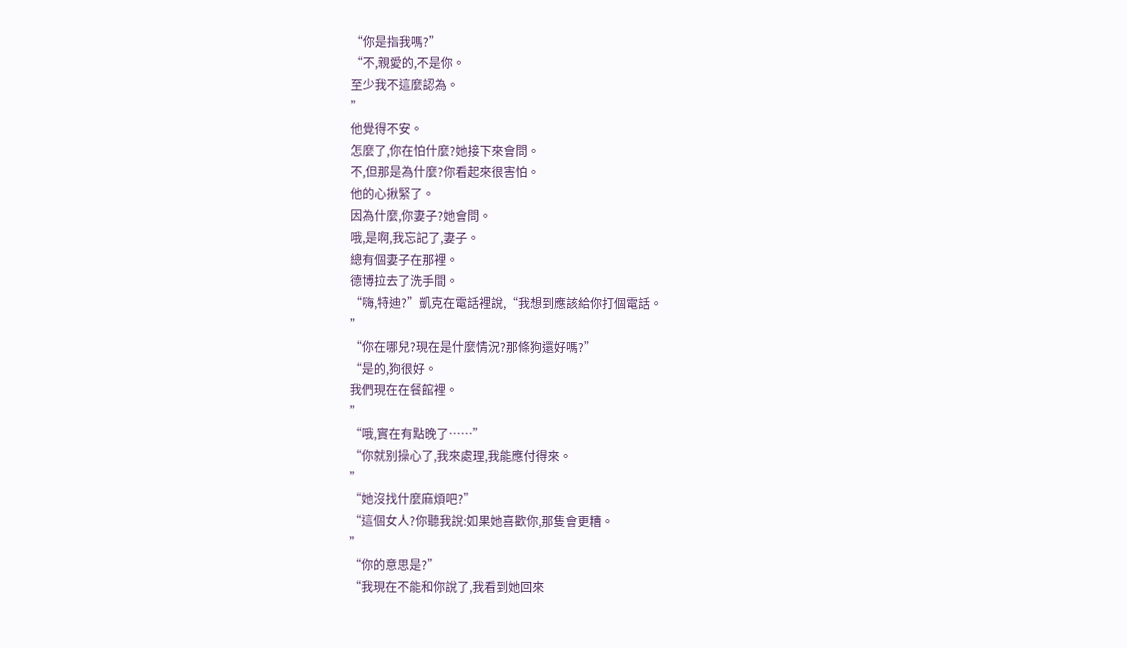“你是指我嗎?”
“不,親愛的,不是你。
至少我不這麼認為。
”
他覺得不安。
怎麼了,你在怕什麼?她接下來會問。
不,但那是為什麼?你看起來很害怕。
他的心揪緊了。
因為什麼,你妻子?她會問。
哦,是啊,我忘記了,妻子。
總有個妻子在那裡。
德博拉去了洗手間。
“嗨,特迪?”凱克在電話裡說,“我想到應該給你打個電話。
”
“你在哪兒?現在是什麼情況?那條狗還好嗎?”
“是的,狗很好。
我們現在在餐館裡。
”
“哦,實在有點晚了……”
“你就别操心了,我來處理,我能應付得來。
”
“她沒找什麼麻煩吧?”
“這個女人?你聽我說:如果她喜歡你,那隻會更糟。
”
“你的意思是?”
“我現在不能和你說了,我看到她回來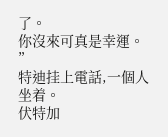了。
你沒來可真是幸運。
”
特迪挂上電話,一個人坐着。
伏特加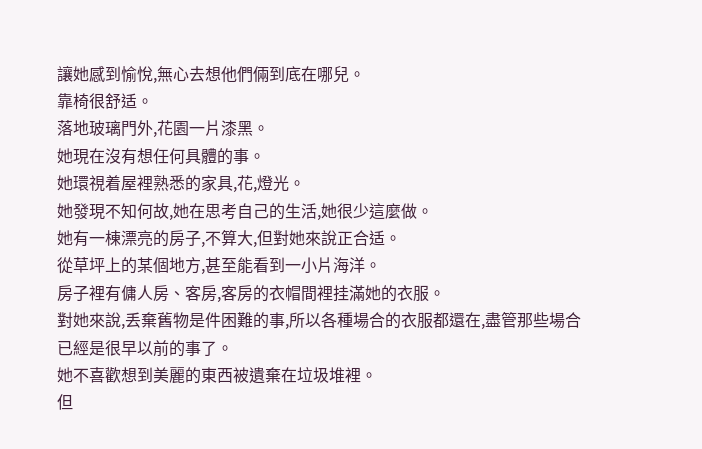讓她感到愉悅,無心去想他們倆到底在哪兒。
靠椅很舒适。
落地玻璃門外,花園一片漆黑。
她現在沒有想任何具體的事。
她環視着屋裡熟悉的家具,花,燈光。
她發現不知何故,她在思考自己的生活,她很少這麼做。
她有一棟漂亮的房子,不算大,但對她來說正合适。
從草坪上的某個地方,甚至能看到一小片海洋。
房子裡有傭人房、客房,客房的衣帽間裡挂滿她的衣服。
對她來說,丢棄舊物是件困難的事,所以各種場合的衣服都還在,盡管那些場合已經是很早以前的事了。
她不喜歡想到美麗的東西被遺棄在垃圾堆裡。
但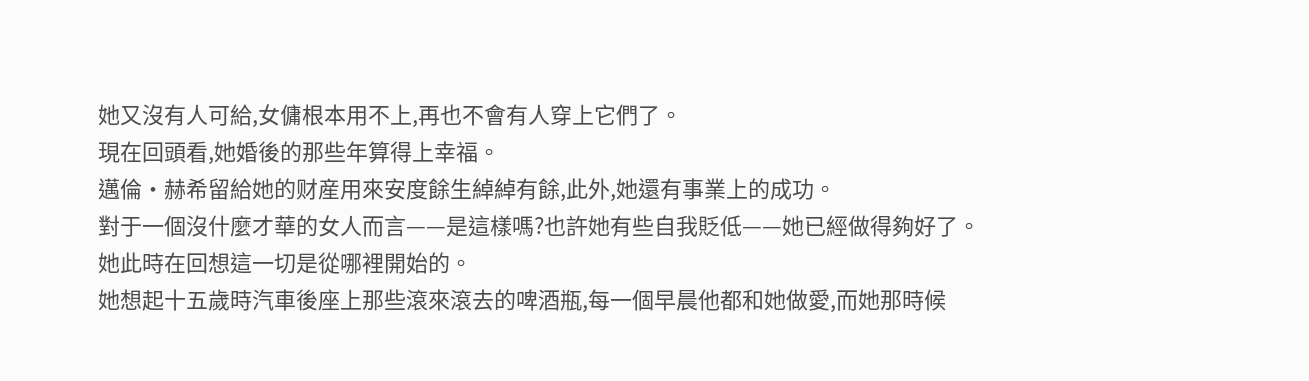她又沒有人可給,女傭根本用不上,再也不會有人穿上它們了。
現在回頭看,她婚後的那些年算得上幸福。
邁倫·赫希留給她的财産用來安度餘生綽綽有餘,此外,她還有事業上的成功。
對于一個沒什麼才華的女人而言——是這樣嗎?也許她有些自我貶低——她已經做得夠好了。
她此時在回想這一切是從哪裡開始的。
她想起十五歲時汽車後座上那些滾來滾去的啤酒瓶,每一個早晨他都和她做愛,而她那時候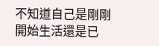不知道自己是剛剛開始生活還是已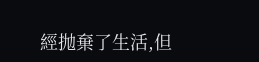經抛棄了生活,但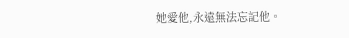她愛他,永遠無法忘記他。